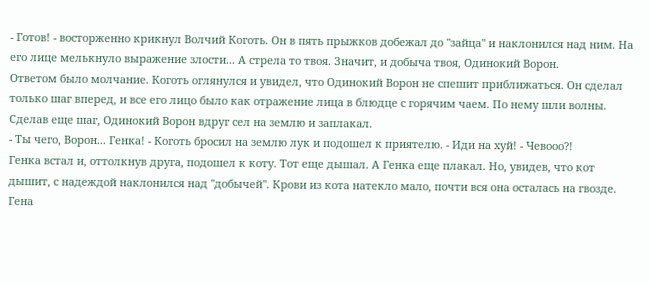- Готов! - восторженно крикнул Волчий Коготь. Он в пять прыжков добежал до "зайца" и наклонился над ним. На его лице мелькнуло выражение злости... А стрела то твоя. Значит, и добыча твоя, Одинокий Ворон.
Ответом было молчание. Коготь оглянулся и увидел, что Одинокий Ворон не спешит приближаться. Он сделал только шаг вперед, и все его лицо было как отражение лица в блюдце с горячим чаем. По нему шли волны. Сделав еще шаг, Одинокий Ворон вдруг сел на землю и заплакал.
- Ты чего, Ворон... Генка! - Коготь бросил на землю лук и подошел к приятелю. - Иди на хуй! - Чевооо?!
Генка встал и, оттолкнув друга, подошел к коту. Тот еще дышал. А Генка еще плакал. Но, увидев, что кот дышит, с надеждой наклонился над "добычей". Крови из кота натекло мало, почти вся она осталась на гвозде. Гена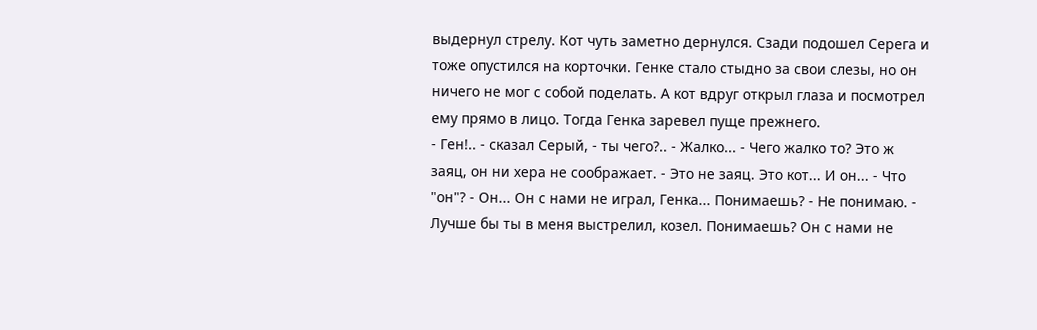выдернул стрелу. Кот чуть заметно дернулся. Сзади подошел Серега и тоже опустился на корточки. Генке стало стыдно за свои слезы, но он ничего не мог с собой поделать. А кот вдруг открыл глаза и посмотрел ему прямо в лицо. Тогда Генка заревел пуще прежнего.
- Ген!.. - сказал Серый, - ты чего?.. - Жалко... - Чего жалко то? Это ж заяц, он ни хера не соображает. - Это не заяц. Это кот... И он... - Что "он"? - Он... Он с нами не играл, Генка... Понимаешь? - Не понимаю. - Лучше бы ты в меня выстрелил, козел. Понимаешь? Он с нами не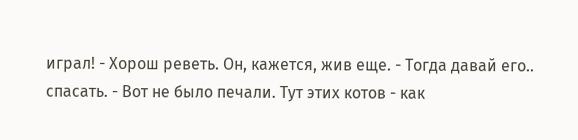играл! - Хорош реветь. Он, кажется, жив еще. - Тогда давай его.. спасать. - Вот не было печали. Тут этих котов - как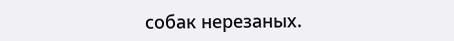собак нерезаных.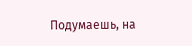Подумаешь, на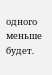одного меньше будет.